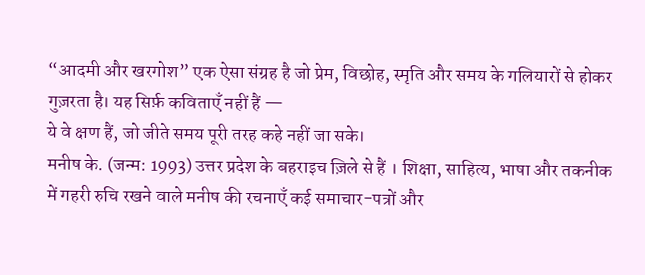“आदमी और खरगोश” एक ऐसा संग्रह है जो प्रेम, विछोह, स्मृति और समय के गलियारों से होकर गुज़रता है। यह सिर्फ़ कविताएँ नहीं हैं —
ये वे क्षण हैं, जो जीते समय पूरी तरह कहे नहीं जा सके।
मनीष के. (जन्म: 1993) उत्तर प्रदेश के बहराइच ज़िले से हैं । शिक्षा, साहित्य, भाषा और तकनीक में गहरी रुचि रखने वाले मनीष की रचनाएँ कई समाचार-पत्रों और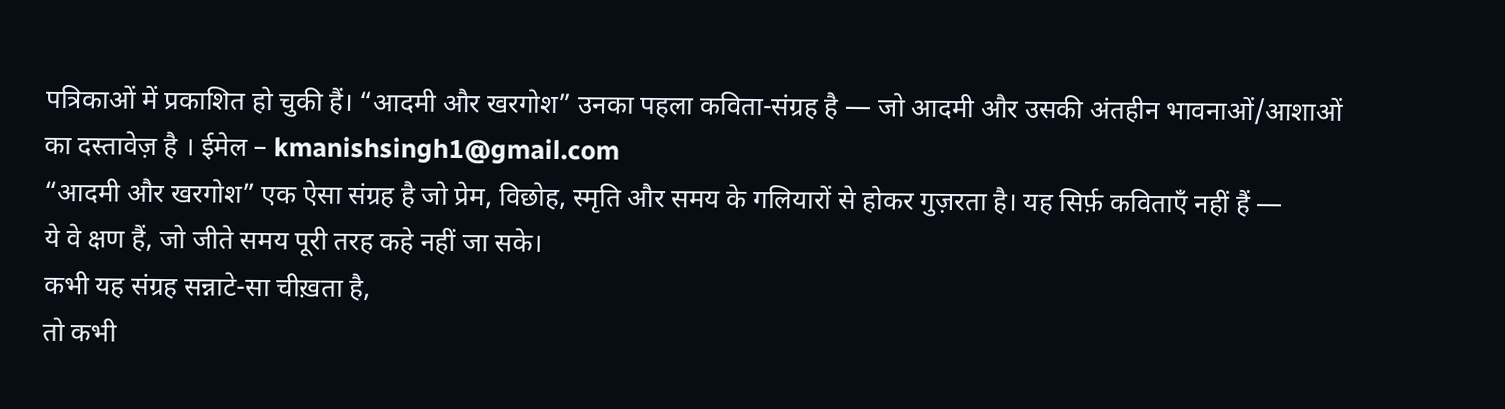पत्रिकाओं में प्रकाशित हो चुकी हैं। “आदमी और खरगोश” उनका पहला कविता-संग्रह है — जो आदमी और उसकी अंतहीन भावनाओं/आशाओं का दस्तावेज़ है । ईमेल – kmanishsingh1@gmail.com
“आदमी और खरगोश” एक ऐसा संग्रह है जो प्रेम, विछोह, स्मृति और समय के गलियारों से होकर गुज़रता है। यह सिर्फ़ कविताएँ नहीं हैं —
ये वे क्षण हैं, जो जीते समय पूरी तरह कहे नहीं जा सके।
कभी यह संग्रह सन्नाटे-सा चीख़ता है,
तो कभी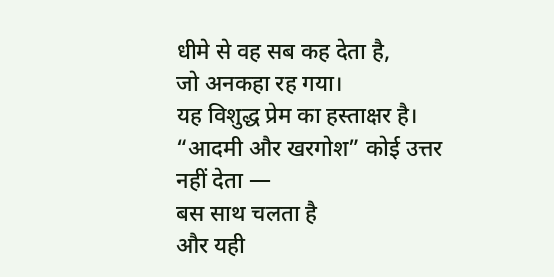धीमे से वह सब कह देता है,
जो अनकहा रह गया।
यह विशुद्ध प्रेम का हस्ताक्षर है।
“आदमी और खरगोश” कोई उत्तर नहीं देता —
बस साथ चलता है
और यही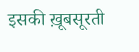इसकी ख़ूबसूरती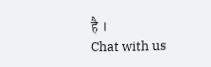है ।
Chat with us